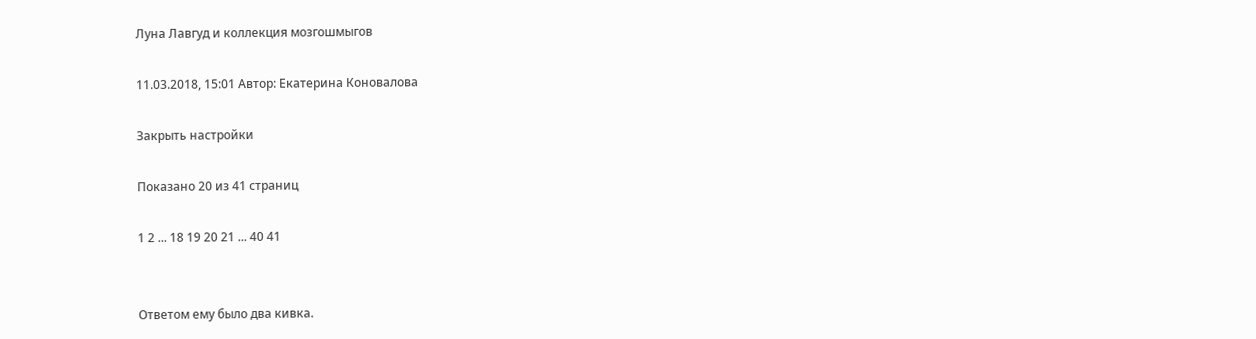Луна Лавгуд и коллекция мозгошмыгов

11.03.2018, 15:01 Автор: Екатерина Коновалова

Закрыть настройки

Показано 20 из 41 страниц

1 2 ... 18 19 20 21 ... 40 41


Ответом ему было два кивка.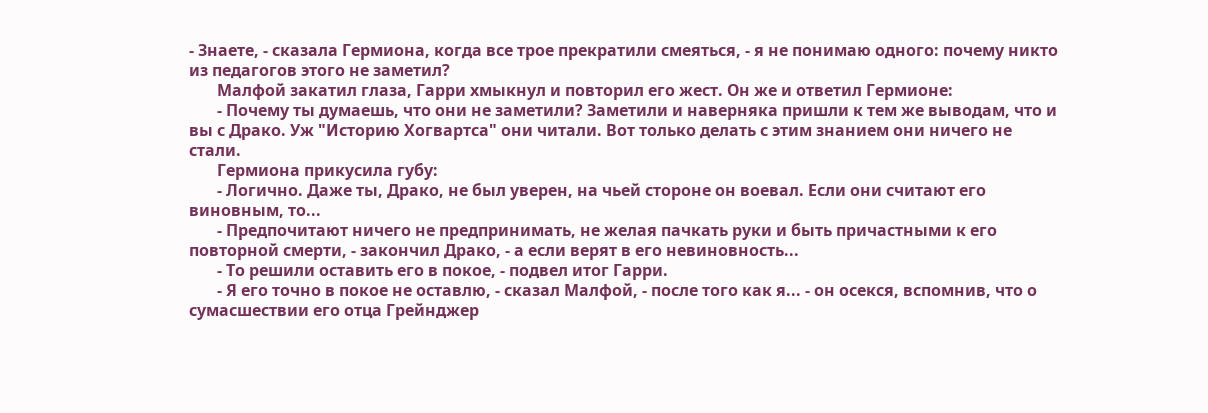- Знаете, - сказала Гермиона, когда все трое прекратили смеяться, - я не понимаю одного: почему никто из педагогов этого не заметил?
       Малфой закатил глаза, Гарри хмыкнул и повторил его жест. Он же и ответил Гермионе:
       - Почему ты думаешь, что они не заметили? Заметили и наверняка пришли к тем же выводам, что и вы с Драко. Уж "Историю Хогвартса" они читали. Вот только делать с этим знанием они ничего не стали.
       Гермиона прикусила губу:
       - Логично. Даже ты, Драко, не был уверен, на чьей стороне он воевал. Если они считают его виновным, то...
       - Предпочитают ничего не предпринимать, не желая пачкать руки и быть причастными к его повторной смерти, - закончил Драко, - а если верят в его невиновность...
       - То решили оставить его в покое, - подвел итог Гарри.
       - Я его точно в покое не оставлю, - сказал Малфой, - после того как я... - он осекся, вспомнив, что о сумасшествии его отца Грейнджер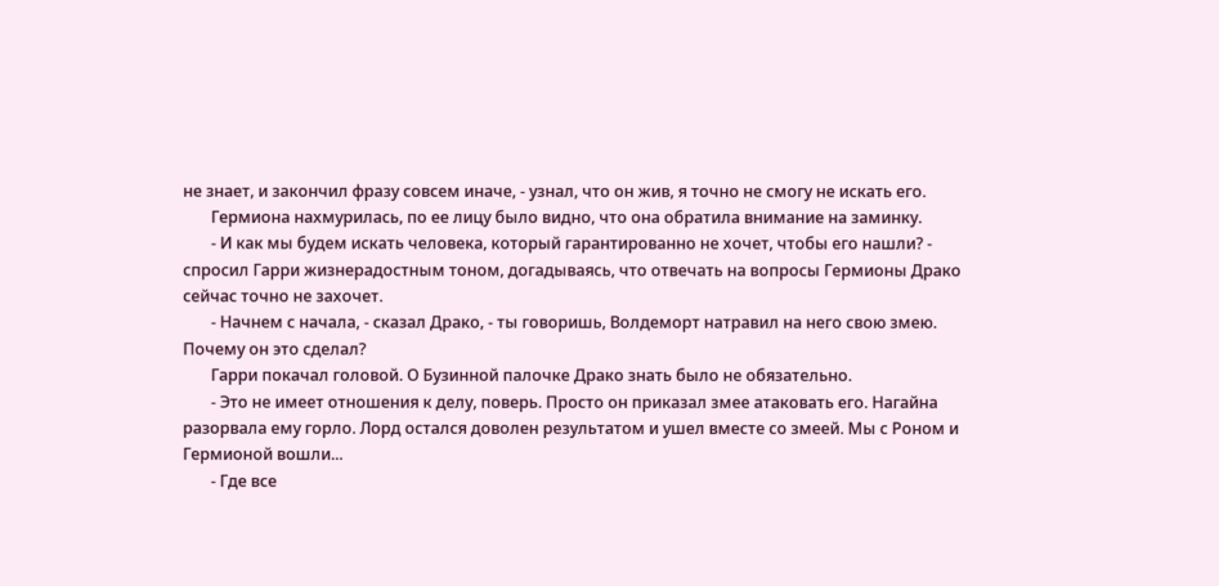не знает, и закончил фразу совсем иначе, - узнал, что он жив, я точно не смогу не искать его.
       Гермиона нахмурилась, по ее лицу было видно, что она обратила внимание на заминку.
       - И как мы будем искать человека, который гарантированно не хочет, чтобы его нашли? - спросил Гарри жизнерадостным тоном, догадываясь, что отвечать на вопросы Гермионы Драко сейчас точно не захочет.
       - Начнем с начала, - сказал Драко, - ты говоришь, Волдеморт натравил на него свою змею. Почему он это сделал?
       Гарри покачал головой. О Бузинной палочке Драко знать было не обязательно.
       - Это не имеет отношения к делу, поверь. Просто он приказал змее атаковать его. Нагайна разорвала ему горло. Лорд остался доволен результатом и ушел вместе со змеей. Мы с Роном и Гермионой вошли...
       - Где все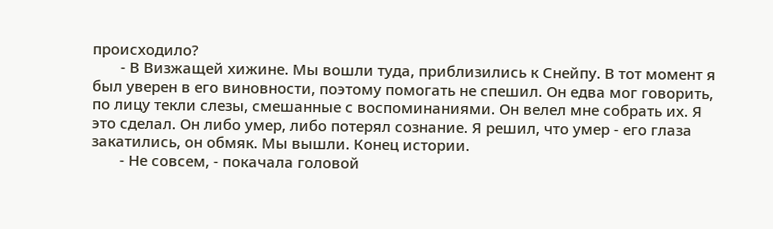происходило?
       - В Визжащей хижине. Мы вошли туда, приблизились к Снейпу. В тот момент я был уверен в его виновности, поэтому помогать не спешил. Он едва мог говорить, по лицу текли слезы, смешанные с воспоминаниями. Он велел мне собрать их. Я это сделал. Он либо умер, либо потерял сознание. Я решил, что умер - его глаза закатились, он обмяк. Мы вышли. Конец истории.
       - Не совсем, - покачала головой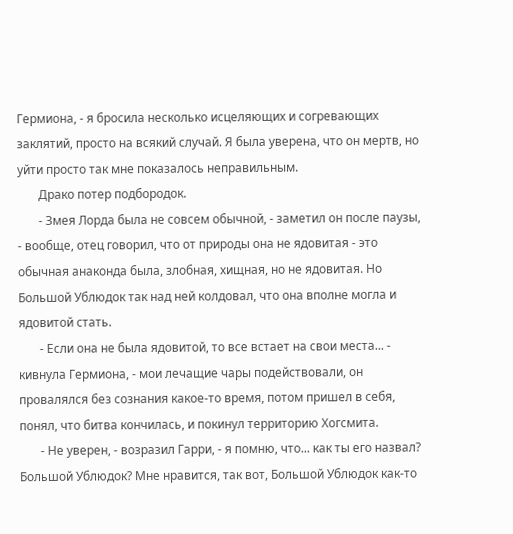Гермиона, - я бросила несколько исцеляющих и согревающих заклятий, просто на всякий случай. Я была уверена, что он мертв, но уйти просто так мне показалось неправильным.
       Драко потер подбородок.
       - Змея Лорда была не совсем обычной, - заметил он после паузы, - вообще, отец говорил, что от природы она не ядовитая - это обычная анаконда была, злобная, хищная, но не ядовитая. Но Большой Ублюдок так над ней колдовал, что она вполне могла и ядовитой стать.
       - Если она не была ядовитой, то все встает на свои места... - кивнула Гермиона, - мои лечащие чары подействовали, он провалялся без сознания какое-то время, потом пришел в себя, понял, что битва кончилась, и покинул территорию Хогсмита.
       - Не уверен, - возразил Гарри, - я помню, что... как ты его назвал? Большой Ублюдок? Мне нравится, так вот, Большой Ублюдок как-то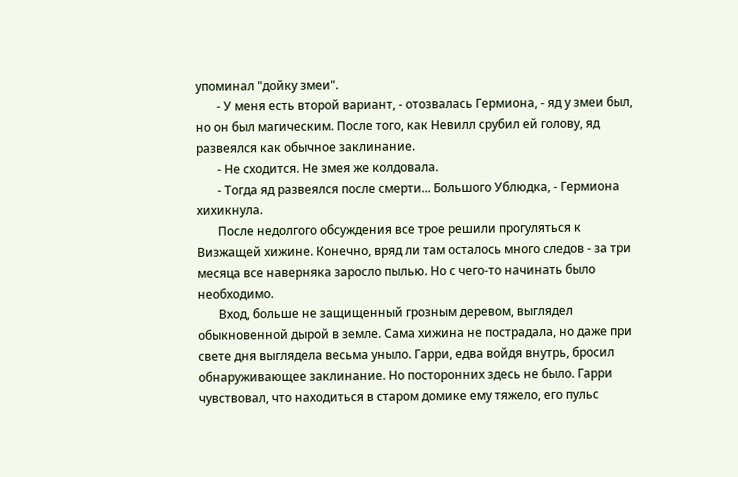упоминал "дойку змеи".
       - У меня есть второй вариант, - отозвалась Гермиона, - яд у змеи был, но он был магическим. После того, как Невилл срубил ей голову, яд развеялся как обычное заклинание.
       - Не сходится. Не змея же колдовала.
       - Тогда яд развеялся после смерти... Большого Ублюдка, - Гермиона хихикнула.
       После недолгого обсуждения все трое решили прогуляться к Визжащей хижине. Конечно, вряд ли там осталось много следов - за три месяца все наверняка заросло пылью. Но с чего-то начинать было необходимо.
       Вход, больше не защищенный грозным деревом, выглядел обыкновенной дырой в земле. Сама хижина не пострадала, но даже при свете дня выглядела весьма уныло. Гарри, едва войдя внутрь, бросил обнаруживающее заклинание. Но посторонних здесь не было. Гарри чувствовал, что находиться в старом домике ему тяжело, его пульс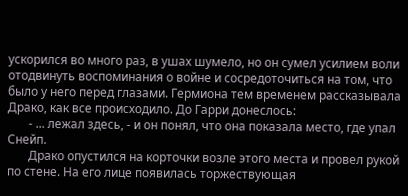ускорился во много раз, в ушах шумело, но он сумел усилием воли отодвинуть воспоминания о войне и сосредоточиться на том, что было у него перед глазами. Гермиона тем временем рассказывала Драко, как все происходило. До Гарри донеслось:
       - ... лежал здесь, - и он понял, что она показала место, где упал Снейп.
       Драко опустился на корточки возле этого места и провел рукой по стене. На его лице появилась торжествующая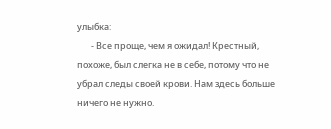улыбка:
       - Все проще, чем я ожидал! Крестный, похоже, был слегка не в себе, потому что не убрал следы своей крови. Нам здесь больше ничего не нужно.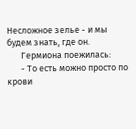Несложное зелье - и мы будем знать, где он.
       Гермиона поежилась:
       - То есть можно просто по крови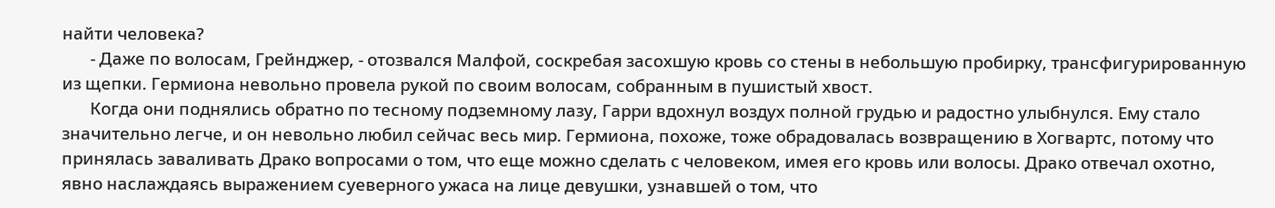найти человека?
       - Даже по волосам, Грейнджер, - отозвался Малфой, соскребая засохшую кровь со стены в небольшую пробирку, трансфигурированную из щепки. Гермиона невольно провела рукой по своим волосам, собранным в пушистый хвост.
       Когда они поднялись обратно по тесному подземному лазу, Гарри вдохнул воздух полной грудью и радостно улыбнулся. Ему стало значительно легче, и он невольно любил сейчас весь мир. Гермиона, похоже, тоже обрадовалась возвращению в Хогвартс, потому что принялась заваливать Драко вопросами о том, что еще можно сделать с человеком, имея его кровь или волосы. Драко отвечал охотно, явно наслаждаясь выражением суеверного ужаса на лице девушки, узнавшей о том, что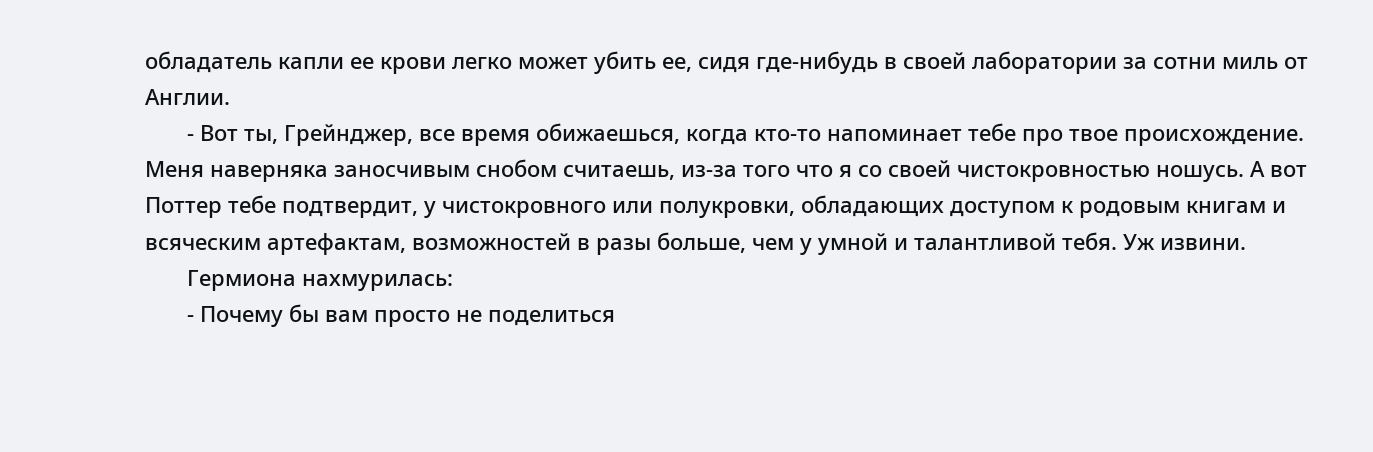обладатель капли ее крови легко может убить ее, сидя где-нибудь в своей лаборатории за сотни миль от Англии.
       - Вот ты, Грейнджер, все время обижаешься, когда кто-то напоминает тебе про твое происхождение. Меня наверняка заносчивым снобом считаешь, из-за того что я со своей чистокровностью ношусь. А вот Поттер тебе подтвердит, у чистокровного или полукровки, обладающих доступом к родовым книгам и всяческим артефактам, возможностей в разы больше, чем у умной и талантливой тебя. Уж извини.
       Гермиона нахмурилась:
       - Почему бы вам просто не поделиться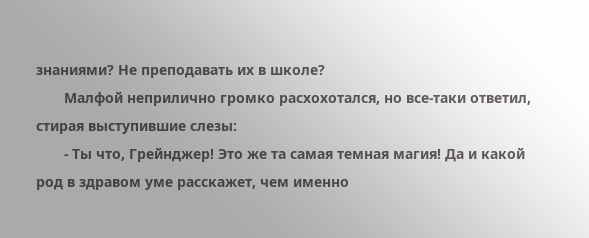знаниями? Не преподавать их в школе?
       Малфой неприлично громко расхохотался, но все-таки ответил, стирая выступившие слезы:
       - Ты что, Грейнджер! Это же та самая темная магия! Да и какой род в здравом уме расскажет, чем именно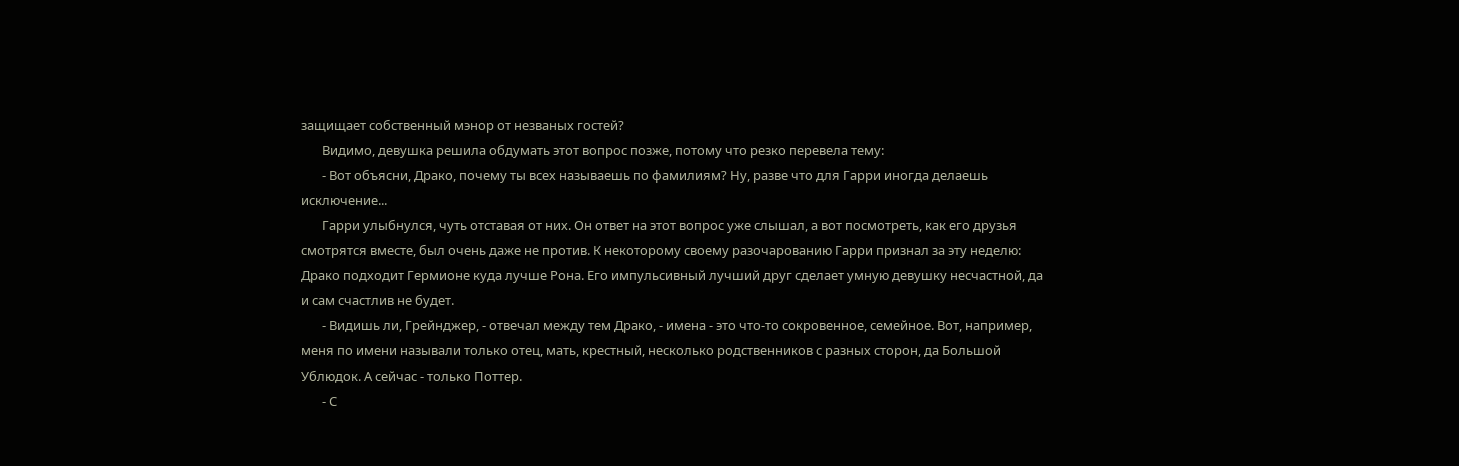защищает собственный мэнор от незваных гостей?
       Видимо, девушка решила обдумать этот вопрос позже, потому что резко перевела тему:
       - Вот объясни, Драко, почему ты всех называешь по фамилиям? Ну, разве что для Гарри иногда делаешь исключение...
       Гарри улыбнулся, чуть отставая от них. Он ответ на этот вопрос уже слышал, а вот посмотреть, как его друзья смотрятся вместе, был очень даже не против. К некоторому своему разочарованию Гарри признал за эту неделю: Драко подходит Гермионе куда лучше Рона. Его импульсивный лучший друг сделает умную девушку несчастной, да и сам счастлив не будет.
       - Видишь ли, Грейнджер, - отвечал между тем Драко, - имена - это что-то сокровенное, семейное. Вот, например, меня по имени называли только отец, мать, крестный, несколько родственников с разных сторон, да Большой Ублюдок. А сейчас - только Поттер.
       - С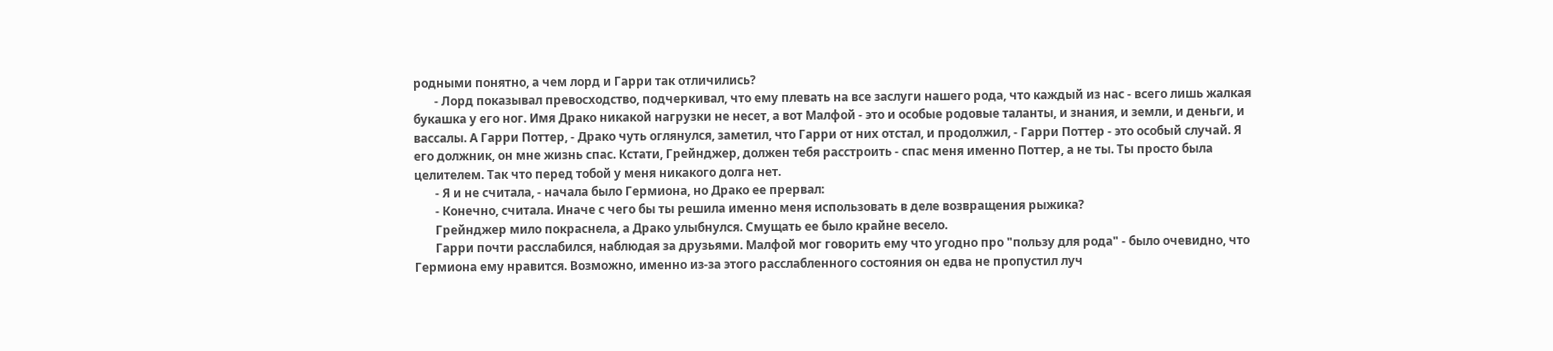родными понятно, а чем лорд и Гарри так отличились?
       - Лорд показывал превосходство, подчеркивал, что ему плевать на все заслуги нашего рода, что каждый из нас - всего лишь жалкая букашка у его ног. Имя Драко никакой нагрузки не несет, а вот Малфой - это и особые родовые таланты, и знания, и земли, и деньги, и вассалы. А Гарри Поттер, - Драко чуть оглянулся, заметил, что Гарри от них отстал, и продолжил, - Гарри Поттер - это особый случай. Я его должник, он мне жизнь спас. Кстати, Грейнджер, должен тебя расстроить - спас меня именно Поттер, а не ты. Ты просто была целителем. Так что перед тобой у меня никакого долга нет.
       - Я и не считала, - начала было Гермиона, но Драко ее прервал:
       - Конечно, считала. Иначе с чего бы ты решила именно меня использовать в деле возвращения рыжика?
       Грейнджер мило покраснела, а Драко улыбнулся. Смущать ее было крайне весело.
       Гарри почти расслабился, наблюдая за друзьями. Малфой мог говорить ему что угодно про "пользу для рода" - было очевидно, что Гермиона ему нравится. Возможно, именно из-за этого расслабленного состояния он едва не пропустил луч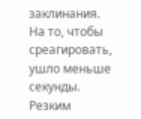заклинания. На то, чтобы среагировать, ушло меньше секунды. Резким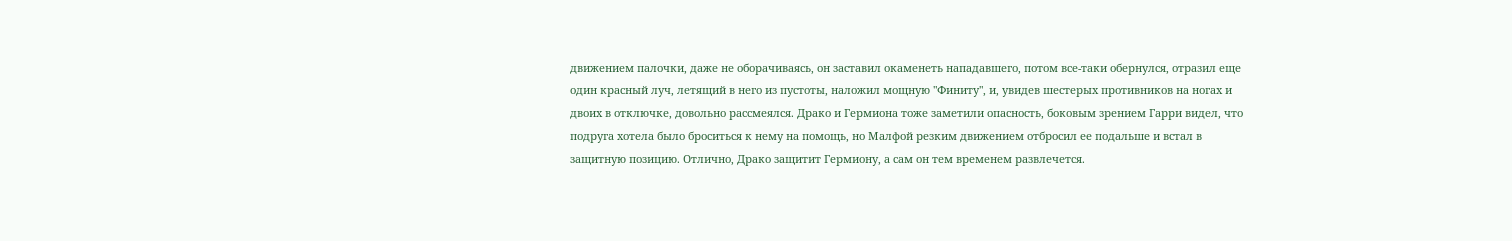движением палочки, даже не оборачиваясь, он заставил окаменеть нападавшего, потом все-таки обернулся, отразил еще один красный луч, летящий в него из пустоты, наложил мощную "Финиту", и, увидев шестерых противников на ногах и двоих в отключке, довольно рассмеялся. Драко и Гермиона тоже заметили опасность, боковым зрением Гарри видел, что подруга хотела было броситься к нему на помощь, но Малфой резким движением отбросил ее подальше и встал в защитную позицию. Отлично, Драко защитит Гермиону, а сам он тем временем развлечется.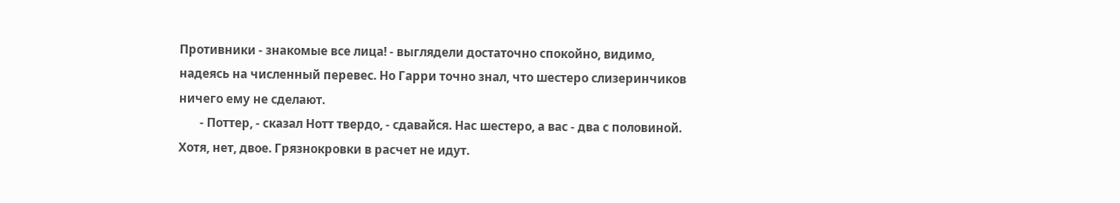Противники - знакомые все лица! - выглядели достаточно спокойно, видимо, надеясь на численный перевес. Но Гарри точно знал, что шестеро слизеринчиков ничего ему не сделают.
       - Поттер, - сказал Нотт твердо, - сдавайся. Нас шестеро, а вас - два с половиной. Хотя, нет, двое. Грязнокровки в расчет не идут.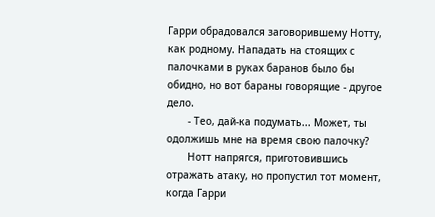Гарри обрадовался заговорившему Нотту, как родному. Нападать на стоящих с палочками в руках баранов было бы обидно, но вот бараны говорящие - другое дело.
       - Тео, дай-ка подумать... Может, ты одолжишь мне на время свою палочку?
       Нотт напрягся, приготовившись отражать атаку, но пропустил тот момент, когда Гарри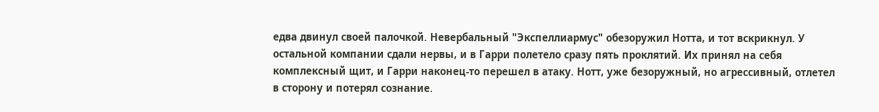едва двинул своей палочкой. Невербальный "Экспеллиармус" обезоружил Нотта, и тот вскрикнул. У остальной компании сдали нервы, и в Гарри полетело сразу пять проклятий. Их принял на себя комплексный щит, и Гарри наконец-то перешел в атаку. Нотт, уже безоружный, но агрессивный, отлетел в сторону и потерял сознание.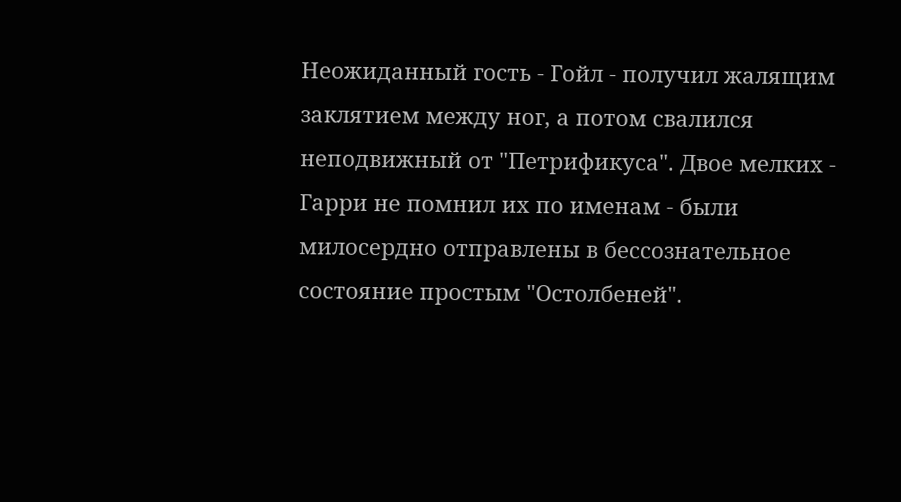Неожиданный гость - Гойл - получил жалящим заклятием между ног, а потом свалился неподвижный от "Петрификуса". Двое мелких - Гарри не помнил их по именам - были милосердно отправлены в бессознательное состояние простым "Остолбеней".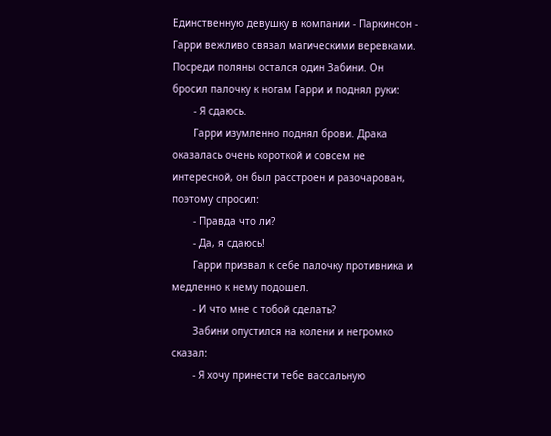Единственную девушку в компании - Паркинсон - Гарри вежливо связал магическими веревками. Посреди поляны остался один Забини. Он бросил палочку к ногам Гарри и поднял руки:
       - Я сдаюсь.
       Гарри изумленно поднял брови. Драка оказалась очень короткой и совсем не интересной, он был расстроен и разочарован, поэтому спросил:
       - Правда что ли?
       - Да, я сдаюсь!
       Гарри призвал к себе палочку противника и медленно к нему подошел.
       - И что мне с тобой сделать?
       Забини опустился на колени и негромко сказал:
       - Я хочу принести тебе вассальную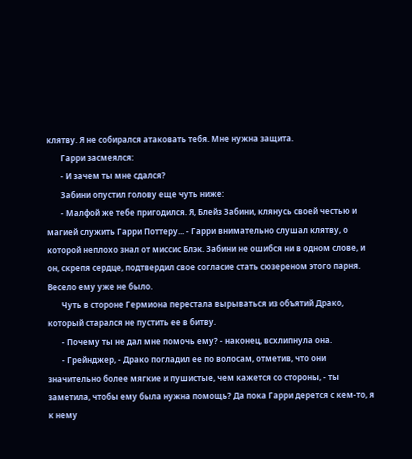клятву. Я не собирался атаковать тебя. Мне нужна защита.
       Гарри засмеялся:
       - И зачем ты мне сдался?
       Забини опустил голову еще чуть ниже:
       - Малфой же тебе пригодился. Я, Блейз Забини, клянусь своей честью и магией служить Гарри Поттеру... - Гарри внимательно слушал клятву, о которой неплохо знал от миссис Блэк. Забини не ошибся ни в одном слове, и он, скрепя сердце, подтвердил свое согласие стать сюзереном этого парня. Весело ему уже не было.
       Чуть в стороне Гермиона перестала вырываться из объятий Драко, который старался не пустить ее в битву.
       - Почему ты не дал мне помочь ему? - наконец, всхлипнула она.
       - Грейнджер, - Драко погладил ее по волосам, отметив, что они значительно более мягкие и пушистые, чем кажется со стороны, - ты заметила, чтобы ему была нужна помощь? Да пока Гарри дерется с кем-то, я к нему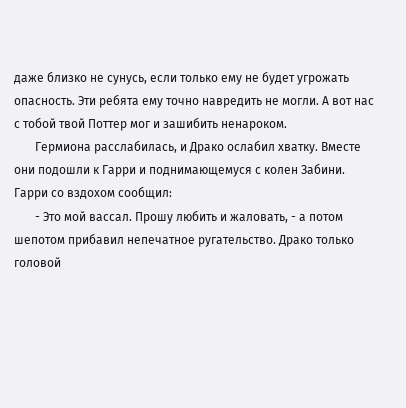даже близко не сунусь, если только ему не будет угрожать опасность. Эти ребята ему точно навредить не могли. А вот нас с тобой твой Поттер мог и зашибить ненароком.
       Гермиона расслабилась, и Драко ослабил хватку. Вместе они подошли к Гарри и поднимающемуся с колен Забини. Гарри со вздохом сообщил:
       - Это мой вассал. Прошу любить и жаловать, - а потом шепотом прибавил непечатное ругательство. Драко только головой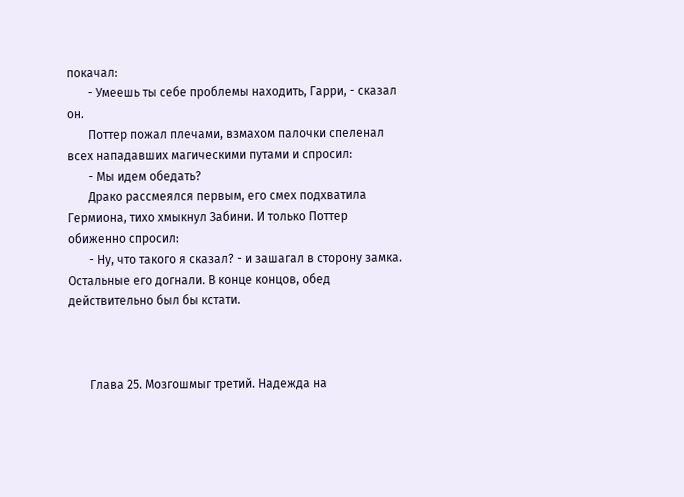покачал:
       - Умеешь ты себе проблемы находить, Гарри, - сказал он.
       Поттер пожал плечами, взмахом палочки спеленал всех нападавших магическими путами и спросил:
       - Мы идем обедать?
       Драко рассмеялся первым, его смех подхватила Гермиона, тихо хмыкнул Забини. И только Поттер обиженно спросил:
       - Ну, что такого я сказал? - и зашагал в сторону замка. Остальные его догнали. В конце концов, обед действительно был бы кстати.



       Глава 25. Мозгошмыг третий. Надежда на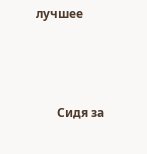лучшее



       Сидя за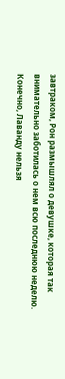завтраком, Рон размышлял о девушке, которая так внимательно заботилась о нем всю последнюю неделю. Конечно, Лаванду нельзя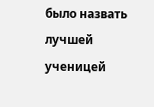было назвать лучшей ученицей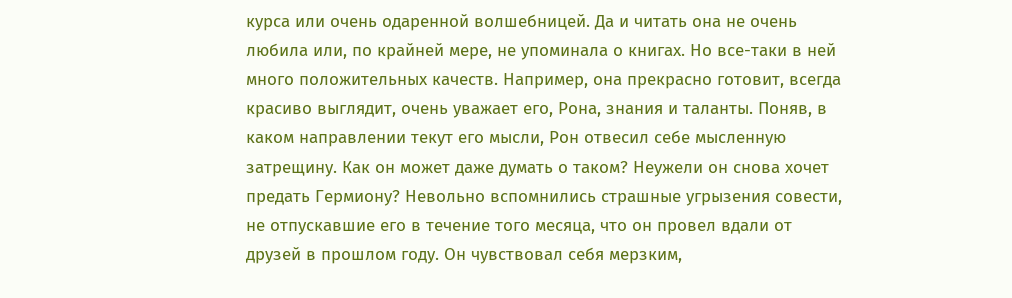курса или очень одаренной волшебницей. Да и читать она не очень любила или, по крайней мере, не упоминала о книгах. Но все-таки в ней много положительных качеств. Например, она прекрасно готовит, всегда красиво выглядит, очень уважает его, Рона, знания и таланты. Поняв, в каком направлении текут его мысли, Рон отвесил себе мысленную затрещину. Как он может даже думать о таком? Неужели он снова хочет предать Гермиону? Невольно вспомнились страшные угрызения совести, не отпускавшие его в течение того месяца, что он провел вдали от друзей в прошлом году. Он чувствовал себя мерзким,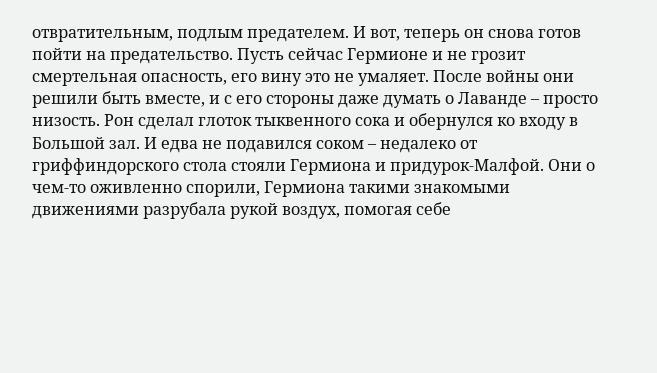отвратительным, подлым предателем. И вот, теперь он снова готов пойти на предательство. Пусть сейчас Гермионе и не грозит смертельная опасность, его вину это не умаляет. После войны они решили быть вместе, и с его стороны даже думать о Лаванде – просто низость. Рон сделал глоток тыквенного сока и обернулся ко входу в Большой зал. И едва не подавился соком – недалеко от гриффиндорского стола стояли Гермиона и придурок-Малфой. Они о чем-то оживленно спорили, Гермиона такими знакомыми движениями разрубала рукой воздух, помогая себе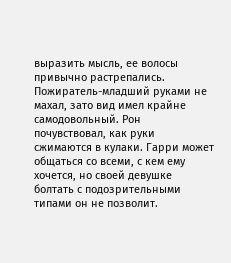выразить мысль, ее волосы привычно растрепались. Пожиратель-младший руками не махал, зато вид имел крайне самодовольный. Рон почувствовал, как руки сжимаются в кулаки. Гарри может общаться со всеми, с кем ему хочется, но своей девушке болтать с подозрительными типами он не позволит.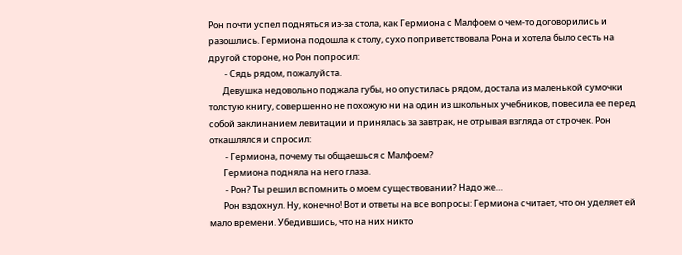Рон почти успел подняться из-за стола, как Гермиона с Малфоем о чем-то договорились и разошлись. Гермиона подошла к столу, сухо поприветствовала Рона и хотела было сесть на другой стороне, но Рон попросил:
        - Сядь рядом, пожалуйста.
       Девушка недовольно поджала губы, но опустилась рядом, достала из маленькой сумочки толстую книгу, совершенно не похожую ни на один из школьных учебников, повесила ее перед собой заклинанием левитации и принялась за завтрак, не отрывая взгляда от строчек. Рон откашлялся и спросил:
        - Гермиона, почему ты общаешься с Малфоем?
       Гермиона подняла на него глаза.
        - Рон? Ты решил вспомнить о моем существовании? Надо же…
       Рон вздохнул. Ну, конечно! Вот и ответы на все вопросы: Гермиона считает, что он уделяет ей мало времени. Убедившись, что на них никто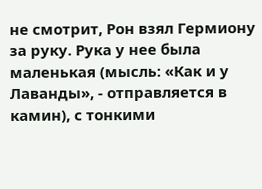не смотрит, Рон взял Гермиону за руку. Рука у нее была маленькая (мысль: «Как и у Лаванды», - отправляется в камин), с тонкими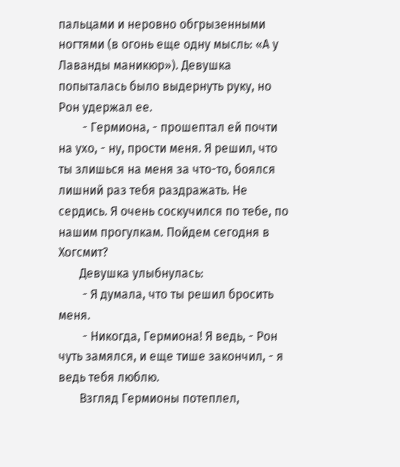пальцами и неровно обгрызенными ногтями (в огонь еще одну мысль: «А у Лаванды маникюр»). Девушка попыталась было выдернуть руку, но Рон удержал ее.
        - Гермиона, - прошептал ей почти на ухо, - ну, прости меня. Я решил, что ты злишься на меня за что-то, боялся лишний раз тебя раздражать. Не сердись. Я очень соскучился по тебе, по нашим прогулкам. Пойдем сегодня в Хогсмит?
       Девушка улыбнулась:
        - Я думала, что ты решил бросить меня.
        - Никогда, Гермиона! Я ведь, - Рон чуть замялся, и еще тише закончил, - я ведь тебя люблю.
       Взгляд Гермионы потеплел,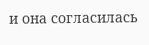и она согласилась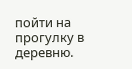пойти на прогулку в деревню.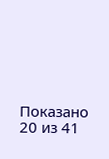Показано 20 из 41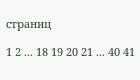страниц

1 2 ... 18 19 20 21 ... 40 41